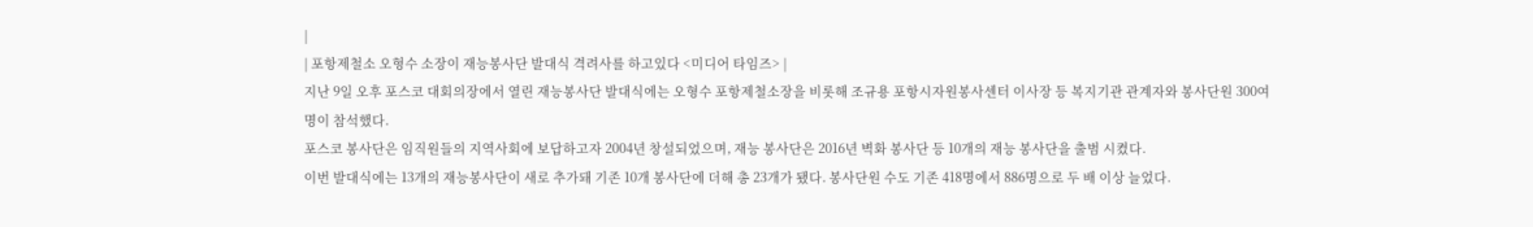|
| 포항제철소 오형수 소장이 재능봉사단 발대식 격려사를 하고있다 <미디어 타임즈> |
지난 9일 오후 포스코 대회의장에서 열린 재능봉사단 발대식에는 오형수 포항제철소장을 비롯해 조규용 포항시자원봉사센터 이사장 등 복지기관 관계자와 봉사단원 300여명이 참석했다.
포스코 봉사단은 임직원들의 지역사회에 보답하고자 2004년 창설되었으며, 재능 봉사단은 2016년 벽화 봉사단 등 10개의 재능 봉사단을 출범 시켰다.
이번 발대식에는 13개의 재능봉사단이 새로 추가돼 기존 10개 봉사단에 더해 총 23개가 됐다. 봉사단원 수도 기존 418명에서 886명으로 두 배 이상 늘었다.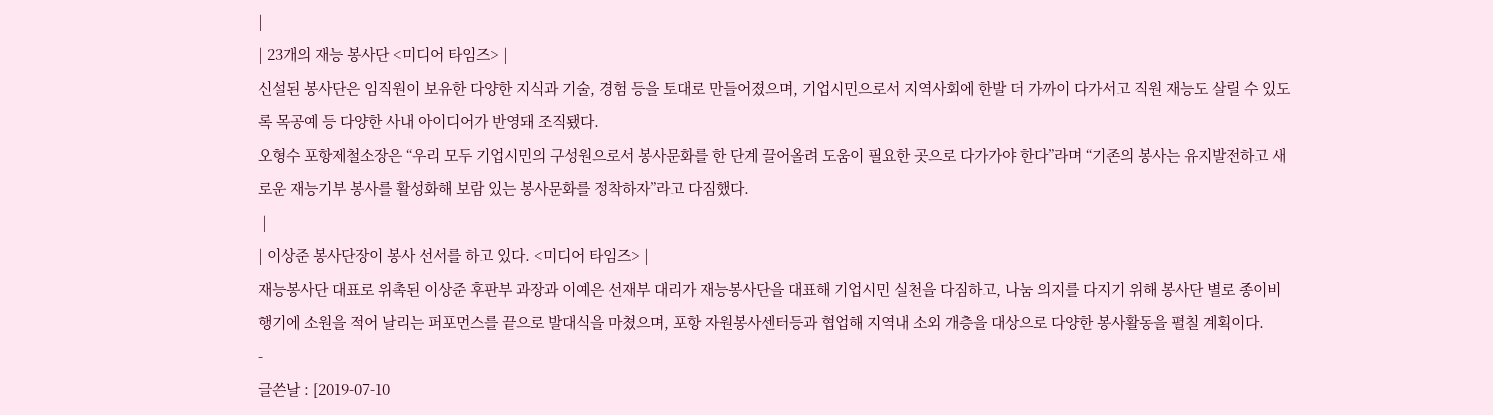|
| 23개의 재능 봉사단 <미디어 타임즈> |
신설된 봉사단은 임직원이 보유한 다양한 지식과 기술, 경험 등을 토대로 만들어졌으며, 기업시민으로서 지역사회에 한발 더 가까이 다가서고 직원 재능도 살릴 수 있도록 목공예 등 다양한 사내 아이디어가 반영돼 조직됐다.
오형수 포항제철소장은 “우리 모두 기업시민의 구성원으로서 봉사문화를 한 단계 끌어올려 도움이 필요한 곳으로 다가가야 한다”라며 “기존의 봉사는 유지발전하고 새로운 재능기부 봉사를 활성화해 보람 있는 봉사문화를 정착하자”라고 다짐했다.
 |
| 이상준 봉사단장이 봉사 선서를 하고 있다. <미디어 타임즈> |
재능봉사단 대표로 위촉된 이상준 후판부 과장과 이예은 선재부 대리가 재능봉사단을 대표해 기업시민 실천을 다짐하고, 나눔 의지를 다지기 위해 봉사단 별로 종이비행기에 소원을 적어 날리는 퍼포먼스를 끝으로 발대식을 마쳤으며, 포항 자원봉사센터등과 협업해 지역내 소외 개층을 대상으로 다양한 봉사활동을 펼칠 계획이다.
-
글쓴날 : [2019-07-10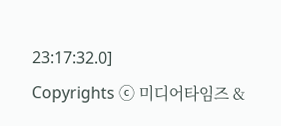23:17:32.0]
Copyrights ⓒ 미디어타임즈 &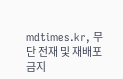mdtimes.kr, 무단 전재 및 재배포 금지